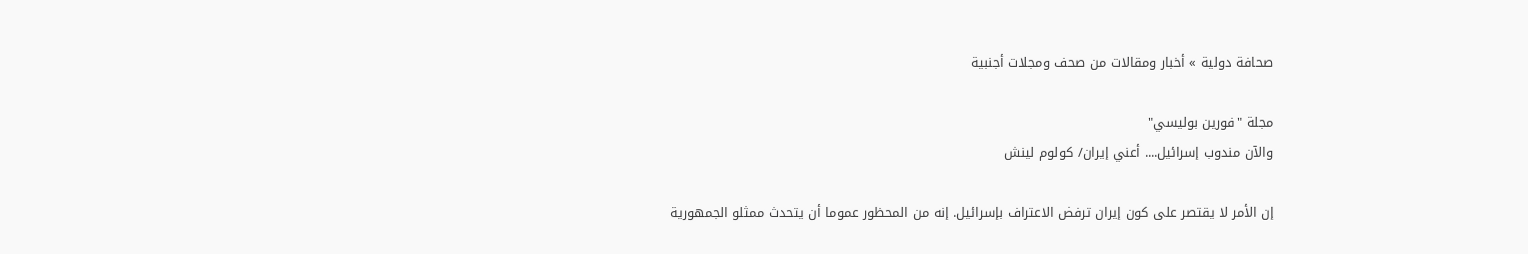صحافة دولية » أخبار ومقالات من صحف ومجلات أجنبية

مجلة "فورين بوليسي"
والآن مندوب إسرائيل.... أعني إيران/ كولوم لينش

إن الأمر لا يقتصر على كون إيران ترفض الاعتراف بإسرائيل. إنه من المحظور عموما أن يتحدث ممثلو الجمهورية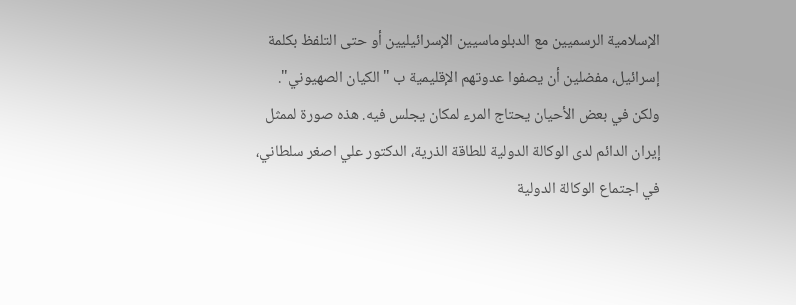الإسلامية الرسميين مع الدبلوماسيين الإسرائيليين أو حتى التلفظ بكلمة إسرائيل، مفضلين أن يصفوا عدوتهم الإقليمية ب "الكيان الصهيوني". ولكن في بعض الأحيان يحتاج المرء لمكان يجلس فيه. هذه صورة لممثل إيران الدائم لدى الوكالة الدولية للطاقة الذرية، الدكتور علي اصغر سلطاني، في اجتماع الوكالة الدولية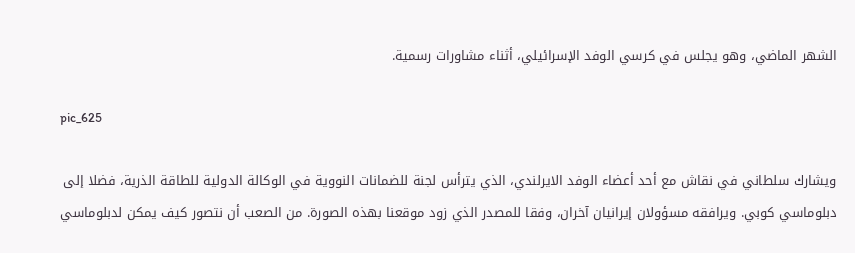الشهر الماضي، وهو يجلس في كرسي الوفد الإسرائيلي، أثناء مشاورات رسمية.

pic_625

ويشارك سلطاني في نقاش مع أحد أعضاء الوفد الايرلندي، الذي يترأس لجنة للضمانات النووية في الوكالة الدولية للطاقة الذرية، فضلا إلى دبلوماسي كوبي. ويرافقه مسؤولان إيرانيان آخران، وفقا للمصدر الذي زود موقعنا بهذه الصورة. من الصعب أن نتصور كيف يمكن لدبلوماسي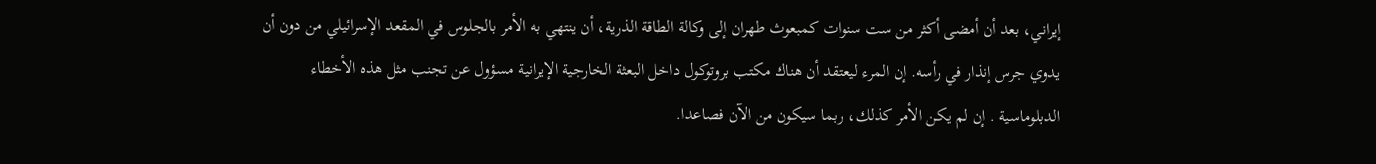إيراني، بعد أن أمضى أكثر من ست سنوات كمبعوث طهران إلى وكالة الطاقة الذرية، أن ينتهي به الأمر بالجلوس في المقعد الإسرائيلي من دون أن يدوي جرس إنذار في رأسه. إن المرء ليعتقد أن هناك مكتب بروتوكول داخل البعثة الخارجية الإيرانية مسؤول عن تجنب مثل هذه الأخطاء الدبلوماسية . إن لم يكن الأمر كذلك، ربما سيكون من الآن فصاعدا.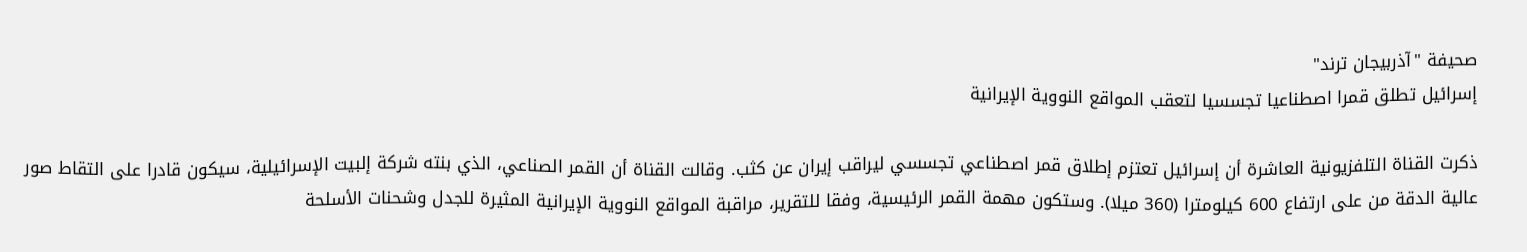صحيفة "آذربيجان ترند"
إسرائيل تطلق قمرا اصطناعيا تجسسيا لتعقب المواقع النووية الإيرانية

ذكرت القناة التلفزيونية العاشرة أن إسرائيل تعتزم إطلاق قمر اصطناعي تجسسي ليراقب إيران عن كثب. وقالت القناة أن القمر الصناعي، الذي بنته شركة إلبيت الإسرائيلية، سيكون قادرا على التقاط صور عالية الدقة من على ارتفاع 600 كيلومترا (360 ميلا). وستكون مهمة القمر الرئيسية، وفقا للتقرير، مراقبة المواقع النووية الإيرانية المثيرة للجدل وشحنات الأسلحة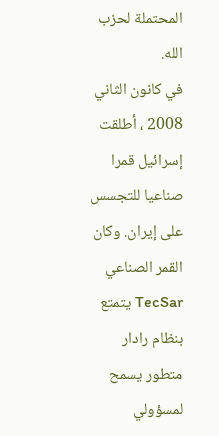المحتملة لحزب الله.
في كانون الثاني 2008 ، أطلقت إسرائيل قمرا صناعيا للتجسس على إيران. وكان القمر الصناعي TecSar يتمتع بنظام رادار متطور يسمح لمسؤولي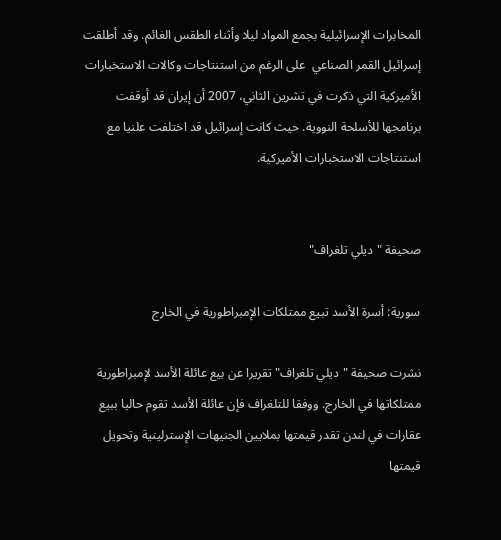المخابرات الإسرائيلية بجمع المواد ليلا وأثناء الطقس الغائم. وقد أطلقت إسرائيل القمر الصناعي  على الرغم من استنتاجات وكالات الاستخبارات الأميركية التي ذكرت في تشرين الثاني، 2007 أن إيران قد أوقفت برنامجها للأسلحة النووية. حيث كانت إسرائيل قد اختلفت علنيا مع استنتاجات الاستخبارات الأميركية.


صحيفة "ديلي تلغراف"

سورية: أسرة الأسد تبيع ممتلكات الإمبراطورية في الخارج

نشرت صحيفة "ديلي تلغراف" تقريرا عن بيع عائلة الأسد لإمبراطورية ممتلكاتها في الخارج. ووفقا للتلغراف فإن عائلة الأسد تقوم حاليا ببيع عقارات في لندن تقدر قيمتها بملايين الجنيهات الإسترلينية وتحويل قيمتها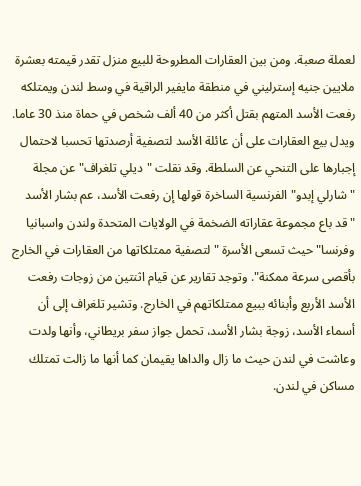لعملة صعبة. ومن بين العقارات المطروحة للبيع منزل تقدر قيمته بعشرة ملايين جنيه إسترليني في منطقة مايفير الراقية في وسط لندن ويمتلكه رفعت الأسد المتهم بقتل أكثر من 40 ألف شخص في حماة منذ 30 عاما.
ويدل بيع العقارات على أن عائلة الأسد لتصفية أرصدتها تحسبا لاحتمال إجبارها على التنحي عن السلطة. وقد نقلت "ديلي تلغراف" عن مجلة "شارلي إبدو" الفرنسية الساخرة قولها إن رفعت الأسد، عم بشار الأسد "قد باع مجموعة عقاراته الضخمة في الولايات المتحدة ولندن واسبانيا وفرنسا" حيث تسعى الأسرة "لتصفية ممتلكاتها من العقارات في الخارج بأقصى سرعة ممكنة". وتوجد تقارير عن قيام اثنتين من زوجات رفعت الأسد الأربع وأبنائه ببيع ممتلكاتهم في الخارج. وتشير تلغراف إلى أن أسماء الأسد، زوجة بشار الأسد، تحمل جواز سفر بريطاني، وأنها ولدت وعاشت في لندن حيث ما زال والداها يقيمان كما أنها ما زالت تمتلك مساكن في لندن.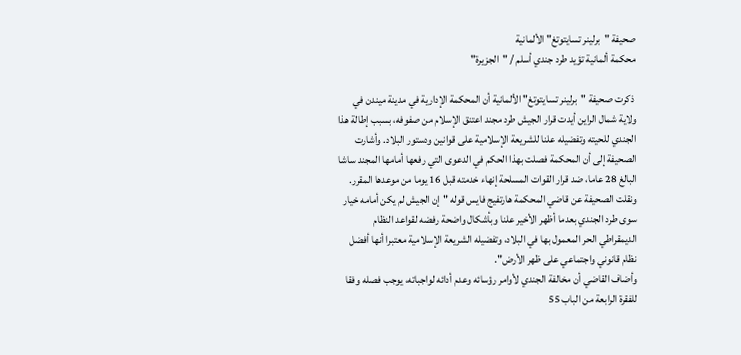صحيفة "برلينر تسايتوتغ" الألمانية
محكمة ألمانية تؤيد طرد جندي أسلم / "الجزيرة"

 ذكرت صحيفة "برلينر تسايتوتغ" الألمانية أن المحكمة الإدارية في مدينة ميندن في ولاية شمال الراين أيدت قرار الجيش طرد مجند اعتنق الإسلام من صفوفه، بسبب إطالة هذا الجندي للحيته وتفضيله علنا للشريعة الإسلامية على قوانين ودستور البلاد. وأشارت الصحيفة إلى أن المحكمة فصلت بهذا الحكم في الدعوى التي رفعها أمامها المجند ساشا البالغ 28 عاما، ضد قرار القوات المسلحة إنهاء خدمته قبل 16 يوما من موعدها المقرر. ونقلت الصحيفة عن قاضي المحكمة هارتفيج فايس قوله "إن الجيش لم يكن أمامه خيار سوى طرد الجندي بعدما أظهر الأخير علنا وبأشكال واضحة رفضه لقواعد النظام الديمقراطي الحر المعمول بها في البلاد، وتفضيله الشريعة الإسلامية معتبرا أنها أفضل نظام قانوني واجتماعي على ظهر الأرض".
وأضاف القاضي أن مخالفة الجندي لأوامر رؤسائه وعدم أدائه لواجباته، يوجب فصله وفقا للفقرة الرابعة من الباب 55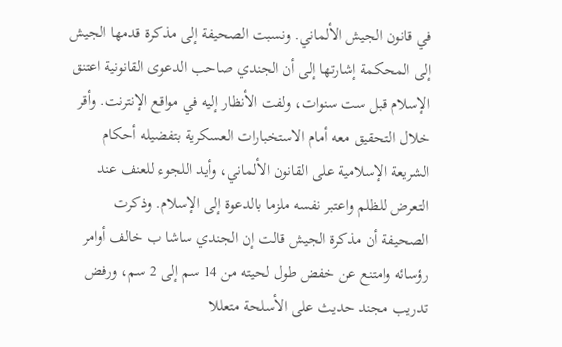في قانون الجيش الألماني. ونسبت الصحيفة إلى مذكرة قدمها الجيش إلى المحكمة إشارتها إلى أن الجندي صاحب الدعوى القانونية اعتنق الإسلام قبل ست سنوات، ولفت الأنظار إليه في مواقع الإنترنت. وأقر خلال التحقيق معه أمام الاستخبارات العسكرية بتفضيله أحكام الشريعة الإسلامية على القانون الألماني، وأيد اللجوء للعنف عند التعرض للظلم واعتبر نفسه ملزما بالدعوة إلى الإسلام. وذكرت الصحيفة أن مذكرة الجيش قالت إن الجندي ساشا ب خالف أوامر رؤسائه وامتنع عن خفض طول لحيته من 14 سم إلى 2 سم، ورفض تدريب مجند حديث على الأسلحة متعللا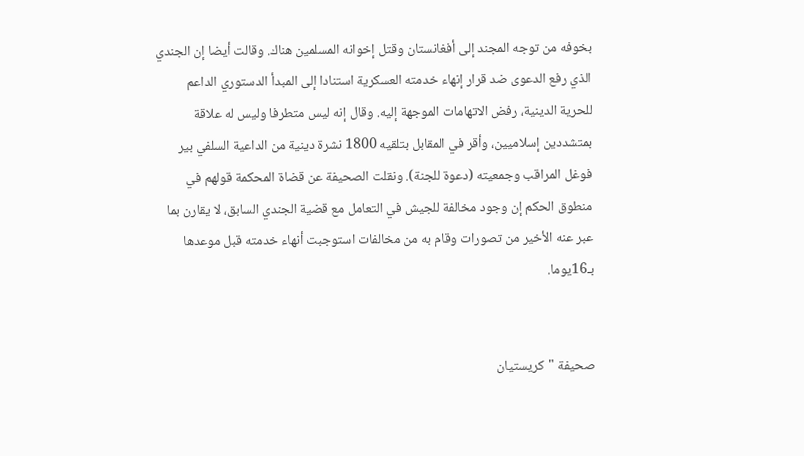بخوفه من توجه المجند إلى أفغانستان وقتل إخوانه المسلمين هناك. وقالت أيضا إن الجندي الذي رفع الدعوى ضد قرار إنهاء خدمته العسكرية استنادا إلى المبدأ الدستوري الداعم للحرية الدينية، رفض الاتهامات الموجهة إليه. وقال إنه ليس متطرفا وليس له علاقة بمتشددين إسلاميين، وأقر في المقابل بتلقيه 1800 نشرة دينية من الداعية السلفي بير فوغل المراقب وجمعيته (دعوة للجنة). ونقلت الصحيفة عن قضاة المحكمة قولهم في منطوق الحكم إن وجود مخالفة للجيش في التعامل مع قضية الجندي السابق، لا يقارن بما عبر عنه الأخير من تصورات وقام به من مخالفات استوجبت أنهاء خدمته قبل موعدها بـ16يوما.


صحيفة "كريستيان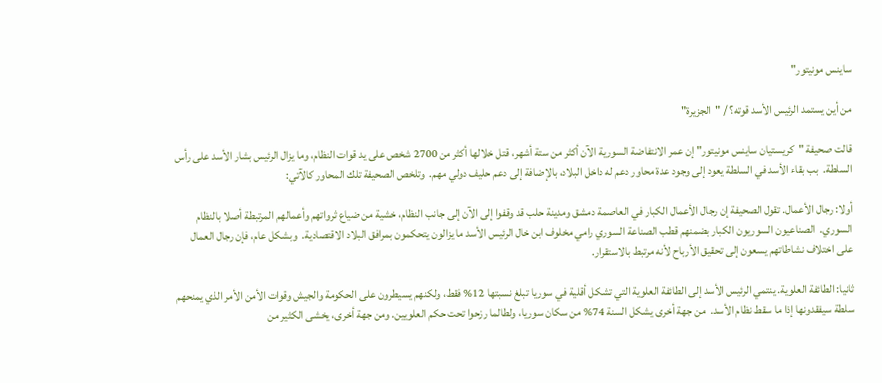ساينس مونيتور"

من أين يستمد الرئيس الأسد قوته؟ / "الجزيرة"

قالت صحيفة "كريستيان ساينس مونيتور" إن عمر الانتفاضة السورية الآن أكثر من ستة أشهر، قتل خلالها أكثر من 2700 شخص على يد قوات النظام، وما يزال الرئيس بشار الأسد على رأس السلطة.  بب بقاء الأسد في السلطة يعود إلى وجود عدة محاور دعم له داخل البلاد، بالإضافة إلى دعم حليف دولي مهم.  وتلخص الصحيفة تلك المحاور كالآتي:

أولا: رجال الأعمال. تقول الصحيفة إن رجال الأعمال الكبار في العاصمة دمشق ومدينة حلب قد وقفوا إلى الآن إلى جانب النظام، خشية من ضياع ثرواتهم وأعمالهم المرتبطة أصلا بالنظام السوري.  الصناعيون السوريون الكبار بضمنهم قطب الصناعة السوري رامي مخلوف ابن خال الرئيس الأسد ما يزالون يتحكمون بمرافق البلاد الاقتصادية.  وبشكل عام، فإن رجال العمال على اختلاف نشاطاتهم يسعون إلى تحقيق الأرباح لأنه مرتبط بالاستقرار.

ثانيا: الطائفة العلوية. ينتمي الرئيس الأسد إلى الطائفة العلوية التي تشكل أقلية في سوريا تبلغ نسبتها 12% فقط، ولكنهم يسيطرون على الحكومة والجيش وقوات الأمن الأمر الذي يمنحهم سلطة سيفقدونها إذا ما سقط نظام الأسد.  من جهة أخرى يشكل السنة 74% من سكان سوريا، ولطالما رزحوا تحت حكم العلويين. ومن جهة أخرى، يخشى الكثير من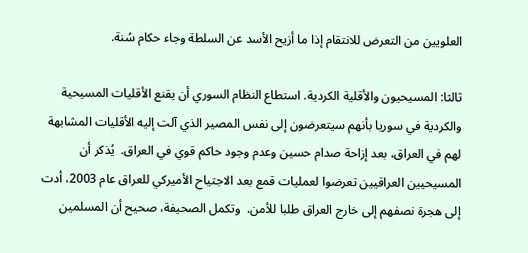العلويين من التعرض للانتقام إذا ما أزيح الأسد عن السلطة وجاء حكام سُنة.

ثالثا: المسيحيون والأقلية الكردية. استطاع النظام السوري أن يقنع الأقليات المسيحية والكردية في سوريا بأنهم سيتعرضون إلى نفس المصير الذي آلت إليه الأقليات المشابهة لهم في العراق، بعد إزاحة صدام حسين وعدم وجود حاكم قوي في العراق.  يُذكر أن المسيحيين العراقيين تعرضوا لعمليات قمع بعد الاجتياح الأميركي للعراق عام 2003، أدت إلى هجرة نصفهم إلى خارج العراق طلبا للأمن.  وتكمل الصحيفة، صحيح أن المسلمين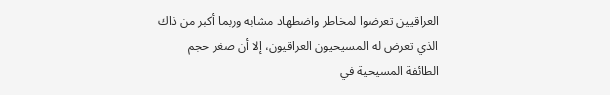العراقيين تعرضوا لمخاطر واضطهاد مشابه وربما أكبر من ذاك الذي تعرض له المسيحيون العراقيون، إلا أن صغر حجم الطائفة المسيحية في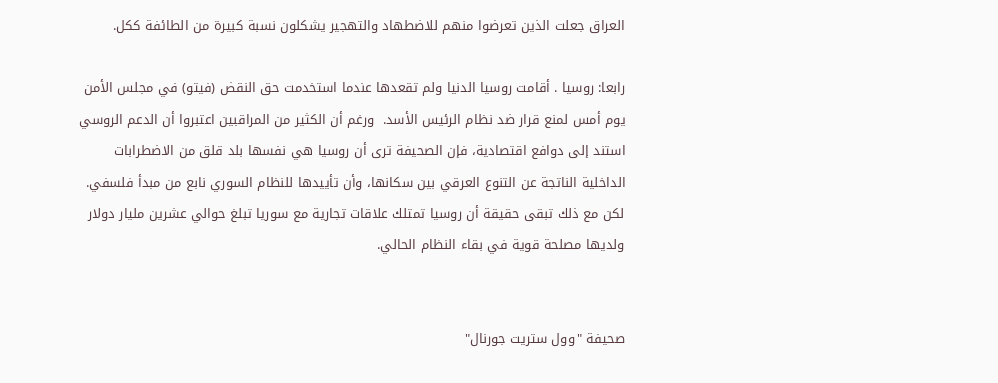العراق جعلت الذين تعرضوا منهم للاضطهاد والتهجير يشكلون نسبة كبيرة من الطائفة ككل.

رابعا: روسيا . أقامت روسيا الدنيا ولم تقعدها عندما استخدمت حق النقض (فيتو) في مجلس الأمن يوم أمس لمنع قرار ضد نظام الرئيس الأسد.  ورغم أن الكثير من المراقبين اعتبروا أن الدعم الروسي استند إلى دوافع اقتصادية، فإن الصحيفة ترى أن روسيا هي نفسها بلد قلق من الاضطرابات الداخلية الناتجة عن التنوع العرقي بين سكانها، وأن تأييدها للنظام السوري نابع من مبدأ فلسفي.  لكن مع ذلك تبقى حقيقة أن روسيا تمتلك علاقات تجارية مع سوريا تبلغ حوالي عشرين مليار دولار ولديها مصلحة قوية في بقاء النظام الحالي.


صحيفة "وول ستريت جورنال"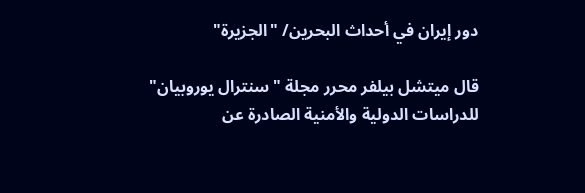دور إيران في أحداث البحرين/ "الجزيرة"

قال ميتشل بيلفر محرر مجلة "سنترال يوروبيان" للدراسات الدولية والأمنية الصادرة عن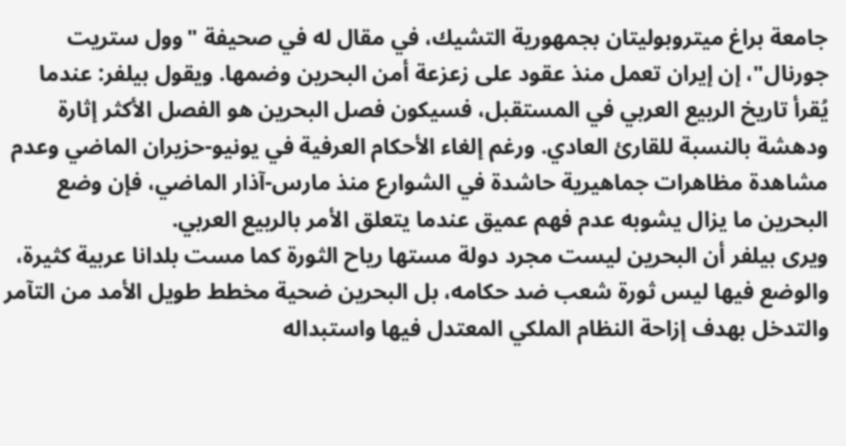جامعة براغ ميتروبوليتان بجمهورية التشيك، في مقال له في صحيفة "وول ستريت جورنال"، إن إيران تعمل منذ عقود على زعزعة أمن البحرين وضمها. ويقول بيلفر: عندما يُقرأ تاريخ الربيع العربي في المستقبل، فسيكون فصل البحرين هو الفصل الأكثر إثارة ودهشة بالنسبة للقارئ العادي. ورغم إلغاء الأحكام العرفية في يونيو-حزيران الماضي وعدم مشاهدة مظاهرات جماهيرية حاشدة في الشوارع منذ مارس-آذار الماضي، فإن وضع البحرين ما يزال يشوبه عدم فهم عميق عندما يتعلق الأمر بالربيع العربي.
ويرى بيلفر أن البحرين ليست مجرد دولة مستها رياح الثورة كما مست بلدانا عربية كثيرة، والوضع فيها ليس ثورة شعب ضد حكامه، بل البحرين ضحية مخطط طويل الأمد من التآمر والتدخل بهدف إزاحة النظام الملكي المعتدل فيها واستبداله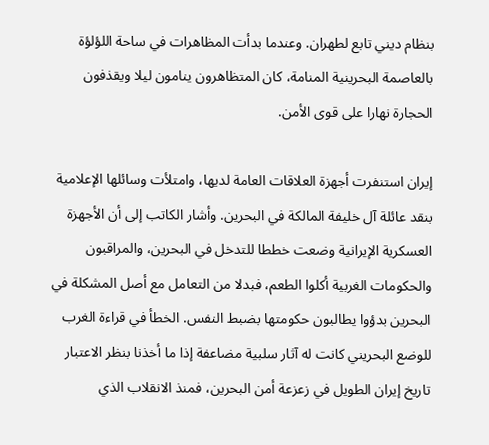بنظام ديني تابع لطهران. وعندما بدأت المظاهرات في ساحة اللؤلؤة بالعاصمة البحرينية المنامة، كان المتظاهرون ينامون ليلا ويقذفون الحجارة نهارا على قوى الأمن.

إيران استنفرت أجهزة العلاقات العامة لديها، وامتلأت وسائلها الإعلامية بنقد عائلة آل خليفة المالكة في البحرين. وأشار الكاتب إلى أن الأجهزة العسكرية الإيرانية وضعت خططا للتدخل في البحرين، والمراقبون والحكومات الغربية أكلوا الطعم، فبدلا من التعامل مع أصل المشكلة في البحرين بدؤوا يطالبون حكومتها بضبط النفس. الخطأ في قراءة الغرب للوضع البحريني كانت له آثار سلبية مضاعفة إذا ما أخذنا بنظر الاعتبار تاريخ إيران الطويل في زعزعة أمن البحرين، فمنذ الانقلاب الذي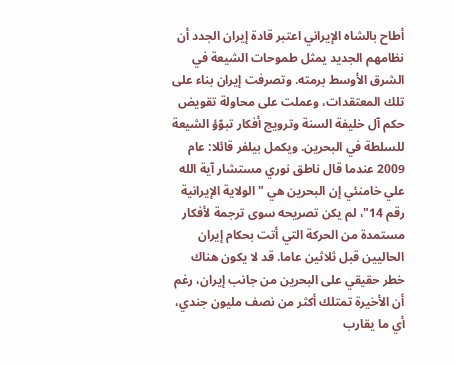أطاح بالشاه الإيراني اعتبر قادة إيران الجدد أن نظامهم الجديد يمثل طموحات الشيعة في الشرق الأوسط برمته. وتصرفت إيران بناء على تلك المعتقدات، وعملت على محاولة تقويض حكم آل خليفة السنة وترويج أفكار تبوّؤ الشيعة للسلطة في البحرين. ويكمل بيلفر قائلا: عام 2009 عندما قال ناطق نوري مستشار آية الله علي خامنئي إن البحرين هي "الولاية الإيرانية رقم 14"، لم يكن تصريحه سوى ترجمة لأفكار مستمدة من الحركة التي أتت بحكام إيران الحاليين قبل ثلاثين عاما. قد لا يكون هناك خطر حقيقي على البحرين من جانب إيران، رغم أن الأخيرة تمتلك أكثر من نصف مليون جندي، أي ما يقارب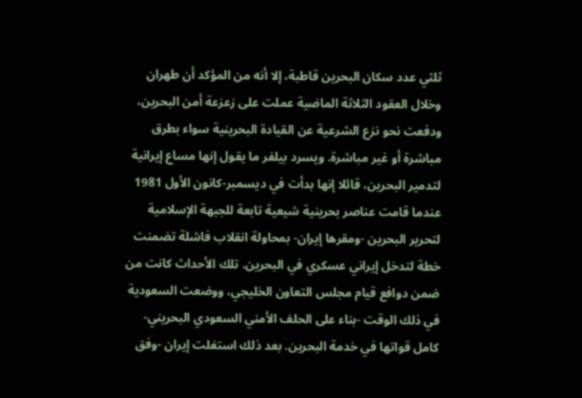ثلثي عدد سكان البحرين قاطبة، إلا أنه من المؤكد أن طهران وخلال العقود الثلاثة الماضية عملت على زعزعة أمن البحرين، ودفعت نحو نزع الشرعية عن القيادة البحرينية سواء بطرق مباشرة أو غير مباشرة. ويسرد بيلفر ما يقول إنها مساع إيرانية لتدمير البحرين، قائلا إنها بدأت في ديسمبر-كانون الأول 1981 عندما قامت عناصر بحرينية شيعية تابعة للجبهة الإسلامية لتحرير البحرين -ومقرها إيران- بمحاولة انقلاب فاشلة تضمنت خطة لتدخل إيراني عسكري في البحرين. تلك الأحداث كانت من ضمن دوافع قيام مجلس التعاون الخليجي، ووضعت السعودية في ذلك الوقت -بناء على الحلف الأمني السعودي البحريني- كامل قواتها في خدمة البحرين. بعد ذلك استغلت إيران -وفق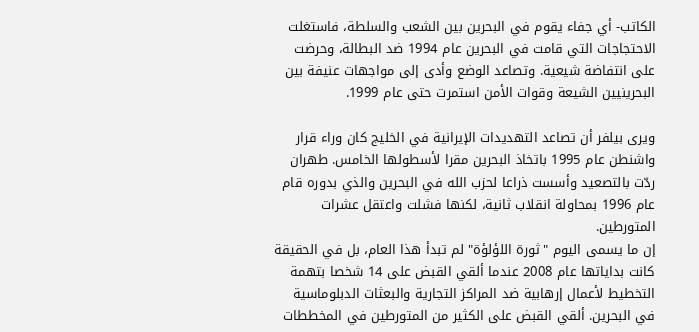الكاتب- أي جفاء يقوم في البحرين بين الشعب والسلطة، فاستغلت الاحتجاجات التي قامت في البحرين عام 1994 ضد البطالة، وحرضت على انتفاضة شيعية. وتصاعد الوضع وأدى إلى مواجهات عنيفة بين البحرينيين الشيعة وقوات الأمن استمرت حتى عام 1999.

ويرى بيلفر أن تصاعد التهديدات الإيرانية في الخليج كان وراء قرار واشنطن عام 1995 باتخاذ البحرين مقرا لأسطولها الخامس. طهران ردّت بالتصعيد وأسست ذراعا لحزب الله في البحرين والذي بدوره قام عام 1996 بمحاولة انقلاب ثانية، لكنها فشلت واعتقل عشرات المتورطين.
إن ما يسمى اليوم "ثورة اللؤلؤة" لم تبدأ هذا العام، بل في الحقيقة كانت بداياتها عام 2008 عندما ألقي القبض على 14 شخصا بتهمة التخطيط لأعمال إرهابية ضد المراكز التجارية والبعثات الدبلوماسية في البحرين. ألقي القبض على الكثير من المتورطين في المخططات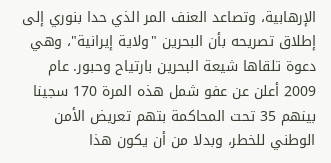الإرهابية، وتصاعد العنف المر الذي حدا بنوري إلى إطلاق تصريحه بأن البحرين "ولاية إيرانية"، وهي دعوة تلقاها شيعة البحرين بارتياح وحبور. عام 2009 أعلن عن عفو شمل هذه المرة 170 سجينا بينهم 35 تحت المحاكمة بتهم تعريض الأمن الوطني للخطر، وبدلا من أن يكون هذا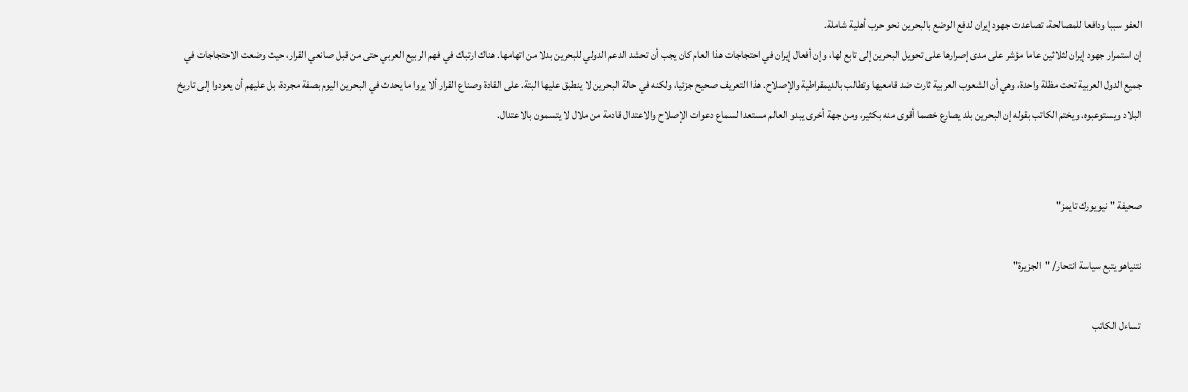العفو سببا ودافعا للمصالحة، تصاعدت جهود إيران لدفع الوضع بالبحرين نحو حرب أهلية شاملة.
إن استمرار جهود إيران لثلاثين عاما مؤشر على مدى إصرارها على تحويل البحرين إلى تابع لها، وإن أفعال إيران في احتجاجات هذا العام كان يجب أن تحشد الدعم الدولي للبحرين بدلا من اتهامها. هناك ارتباك في فهم الربيع العربي حتى من قبل صانعي القرار، حيث وضعت الاحتجاجات في جميع الدول العربية تحت مظلة واحدة، وهي أن الشعوب العربية ثارت ضد قامعيها وتطالب بالديمقراطية والإصلاح. هذا التعريف صحيح جزئيا، ولكنه في حالة البحرين لا ينطبق عليها البتة. على القادة وصناع القرار ألا يروا ما يحدث في البحرين اليوم بصفة مجردة، بل عليهم أن يعودوا إلى تاريخ البلاد ويستوعبوه. ويختم الكاتب بقوله إن البحرين بلد يصارع خصما أقوى منه بكثير، ومن جهة أخرى يبدو العالم مستعدا لسماع دعوات الإصلاح والاعتدال قادمة من ملال لا يتسمون بالاعتدال.


صحيفة "نيويورك تايمز"

نتنياهو يتبع سياسة انتحار/ "الجزيرة"

 تساءل الكاتب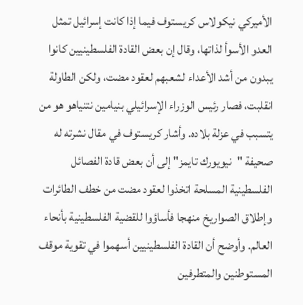الأميركي نيكولاس كريستوف فيما إذا كانت إسرائيل تمثل العدو الأسوأ لذاتها، وقال إن بعض القادة الفلسطينيين كانوا يبدون من أشد الأعداء لشعبهم لعقود مضت، ولكن الطاولة انقلبت، فصار رئيس الوزراء الإسرائيلي بنيامين نتنياهو هو من يتسبب في عزلة بلاده. وأشار كريستوف في مقال نشرته له صحيفة "نيويورك تايمز" إلى أن بعض قادة الفصائل الفلسطينية المسلحة اتخذوا لعقود مضت من خطف الطائرات وإطلاق الصواريخ منهجا فأساؤوا للقضية الفلسطينية بأنحاء العالم. وأوضح أن القادة الفلسطينيين أسهموا في تقوية موقف المستوطنين والمتطرفين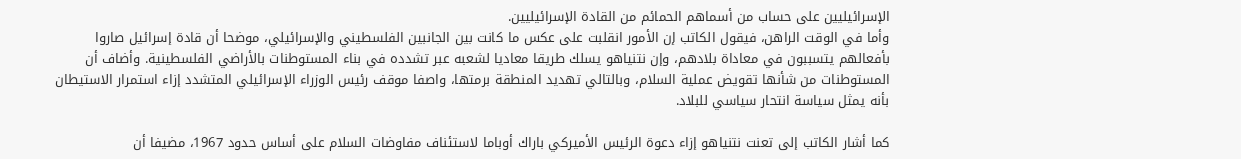الإسرائيليين على حساب من أسماهم الحمائم من القادة الإسرائيليين.
وأما في الوقت الراهن، فيقول الكاتب إن الأمور انقلبت على عكس ما كانت بين الجانبين الفلسطيني والإسرائيلي، موضحا أن قادة إسرائيل صاروا بأفعالهم يتسببون في معاداة بلادهم، وإن نتنياهو يسلك طريقا معاديا لشعبه عبر تشدده في بناء المستوطنات بالأراضي الفلسطينية. وأضاف أن المستوطنات من شأنها تقويض عملية السلام، وبالتالي تهديد المنطقة برمتها، واصفا موقف رئيس الوزراء الإسرائيلي المتشدد إزاء استمرار الاستيطان بأنه يمثل سياسة انتحار سياسي للبلاد.

كما أشار الكاتب إلى تعنت نتنياهو إزاء دعوة الرئيس الأميركي باراك أوباما لاستئناف مفاوضات السلام على أساس حدود 1967، مضيفا أن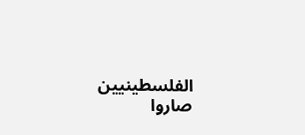الفلسطينيين صاروا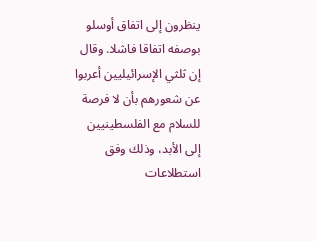ينظرون إلى اتفاق أوسلو بوصفه اتفاقا فاشلا. وقال إن ثلثي الإسرائيليين أعربوا عن شعورهم بأن لا فرصة للسلام مع الفلسطينيين إلى الأبد، وذلك وفق استطلاعات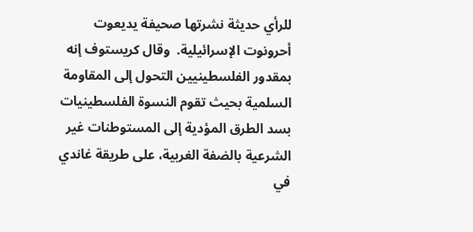للرأي حديثة نشرتها صحيفة يديعوت أحرونوت الإسرائيلية.  وقال كريستوف إنه بمقدور الفلسطينيين التحول إلى المقاومة السلمية بحيث تقوم النسوة الفلسطينيات بسد الطرق المؤدية إلى المستوطنات غير الشرعية بالضفة الغربية، على طريقة غاندي في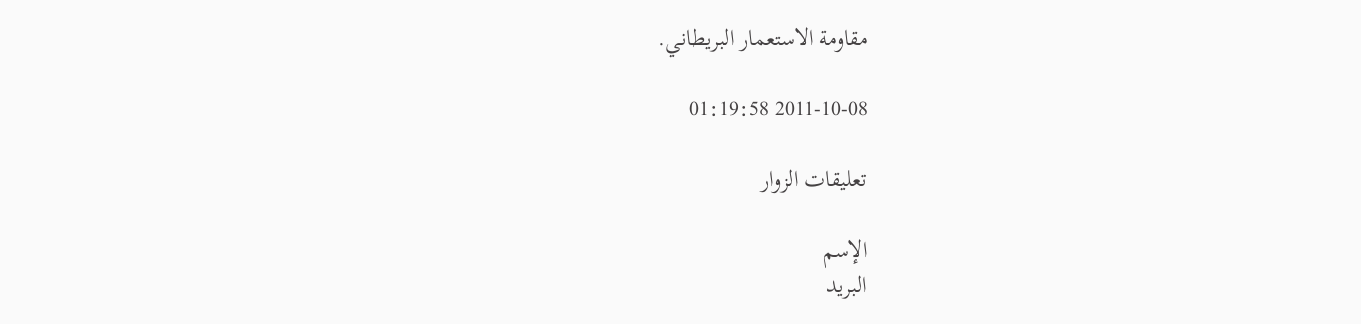مقاومة الاستعمار البريطاني.

2011-10-08 01:19:58

تعليقات الزوار

الإسم
البريد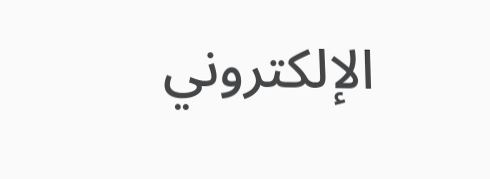الإلكتروني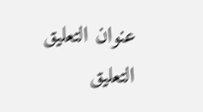عنوان التعليق
التعليق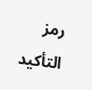رمز التأكيد